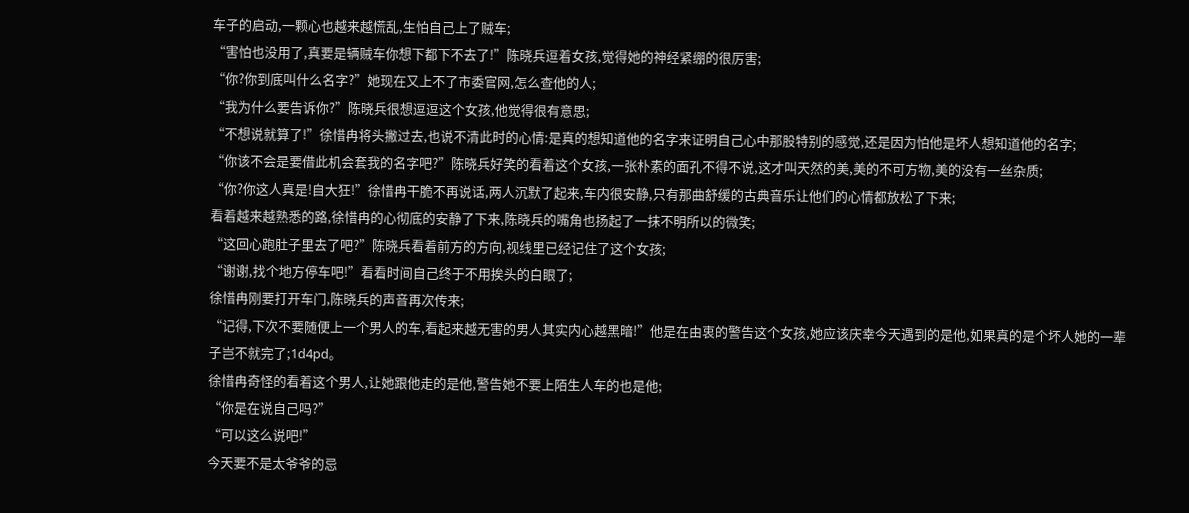车子的启动,一颗心也越来越慌乱,生怕自己上了贼车;
“害怕也没用了,真要是辆贼车你想下都下不去了!”陈晓兵逗着女孩,觉得她的神经紧绷的很厉害;
“你?你到底叫什么名字?”她现在又上不了市委官网,怎么查他的人;
“我为什么要告诉你?”陈晓兵很想逗逗这个女孩,他觉得很有意思;
“不想说就算了!”徐惜冉将头撇过去,也说不清此时的心情:是真的想知道他的名字来证明自己心中那股特别的感觉,还是因为怕他是坏人想知道他的名字;
“你该不会是要借此机会套我的名字吧?”陈晓兵好笑的看着这个女孩,一张朴素的面孔不得不说,这才叫天然的美,美的不可方物,美的没有一丝杂质;
“你?你这人真是!自大狂!”徐惜冉干脆不再说话,两人沉默了起来,车内很安静,只有那曲舒缓的古典音乐让他们的心情都放松了下来;
看着越来越熟悉的路,徐惜冉的心彻底的安静了下来,陈晓兵的嘴角也扬起了一抹不明所以的微笑;
“这回心跑肚子里去了吧?”陈晓兵看着前方的方向,视线里已经记住了这个女孩;
“谢谢,找个地方停车吧!”看看时间自己终于不用挨头的白眼了;
徐惜冉刚要打开车门,陈晓兵的声音再次传来;
“记得,下次不要随便上一个男人的车,看起来越无害的男人其实内心越黑暗!”他是在由衷的警告这个女孩,她应该庆幸今天遇到的是他,如果真的是个坏人她的一辈子岂不就完了;1d4pd。
徐惜冉奇怪的看着这个男人,让她跟他走的是他,警告她不要上陌生人车的也是他;
“你是在说自己吗?”
“可以这么说吧!”
今天要不是太爷爷的忌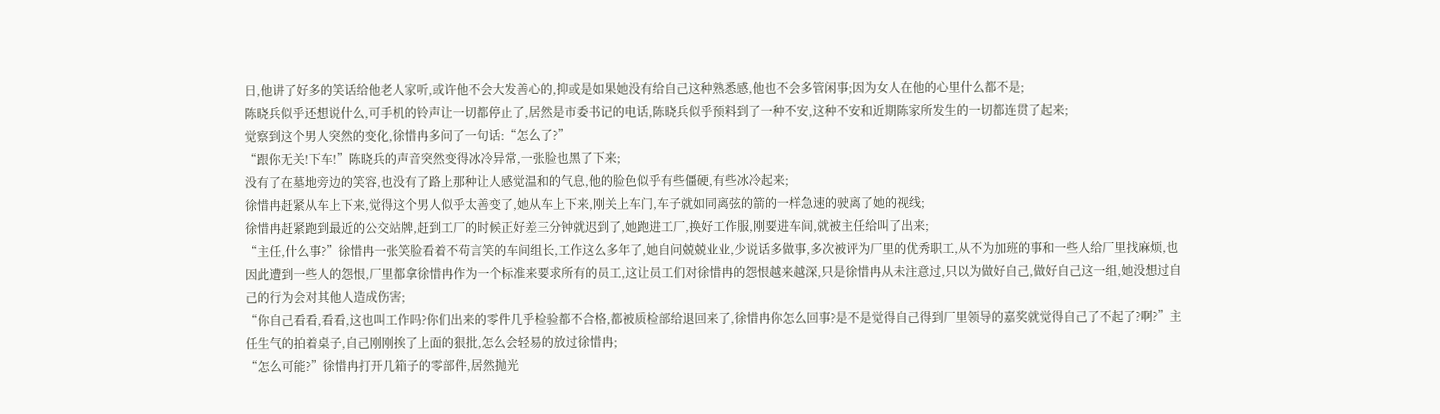日,他讲了好多的笑话给他老人家听,或许他不会大发善心的,抑或是如果她没有给自己这种熟悉感,他也不会多管闲事;因为女人在他的心里什么都不是;
陈晓兵似乎还想说什么,可手机的铃声让一切都停止了,居然是市委书记的电话,陈晓兵似乎预料到了一种不安,这种不安和近期陈家所发生的一切都连贯了起来;
觉察到这个男人突然的变化,徐惜冉多问了一句话:“怎么了?”
“跟你无关!下车!”陈晓兵的声音突然变得冰冷异常,一张脸也黑了下来;
没有了在墓地旁边的笑容,也没有了路上那种让人感觉温和的气息,他的脸色似乎有些僵硬,有些冰冷起来;
徐惜冉赶紧从车上下来,觉得这个男人似乎太善变了,她从车上下来,刚关上车门,车子就如同离弦的箭的一样急速的驶离了她的视线;
徐惜冉赶紧跑到最近的公交站牌,赶到工厂的时候正好差三分钟就迟到了,她跑进工厂,换好工作服,刚要进车间,就被主任给叫了出来;
“主任,什么事?”徐惜冉一张笑脸看着不苟言笑的车间组长,工作这么多年了,她自问兢兢业业,少说话多做事,多次被评为厂里的优秀职工,从不为加班的事和一些人给厂里找麻烦,也因此遭到一些人的怨恨,厂里都拿徐惜冉作为一个标准来要求所有的员工,这让员工们对徐惜冉的怨恨越来越深,只是徐惜冉从未注意过,只以为做好自己,做好自己这一组,她没想过自己的行为会对其他人造成伤害;
“你自己看看,看看,这也叫工作吗?你们出来的零件几乎检验都不合格,都被质检部给退回来了,徐惜冉你怎么回事?是不是觉得自己得到厂里领导的嘉奖就觉得自己了不起了?啊?”主任生气的拍着桌子,自己刚刚挨了上面的狠批,怎么会轻易的放过徐惜冉;
“怎么可能?”徐惜冉打开几箱子的零部件,居然抛光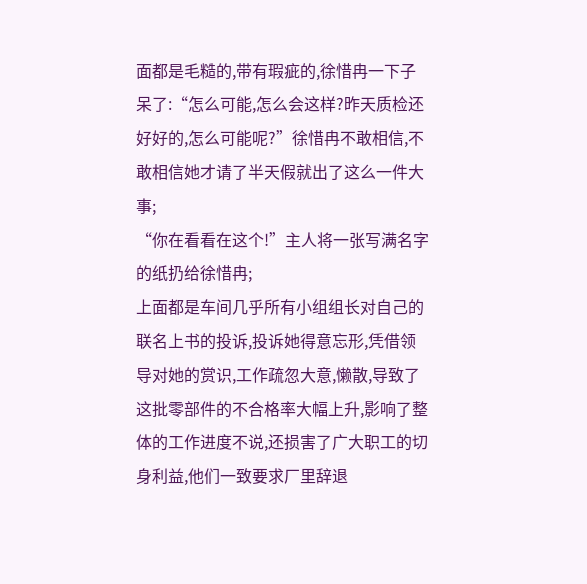面都是毛糙的,带有瑕疵的,徐惜冉一下子呆了:“怎么可能,怎么会这样?昨天质检还好好的,怎么可能呢?”徐惜冉不敢相信,不敢相信她才请了半天假就出了这么一件大事;
“你在看看在这个!”主人将一张写满名字的纸扔给徐惜冉;
上面都是车间几乎所有小组组长对自己的联名上书的投诉,投诉她得意忘形,凭借领导对她的赏识,工作疏忽大意,懒散,导致了这批零部件的不合格率大幅上升,影响了整体的工作进度不说,还损害了广大职工的切身利益,他们一致要求厂里辞退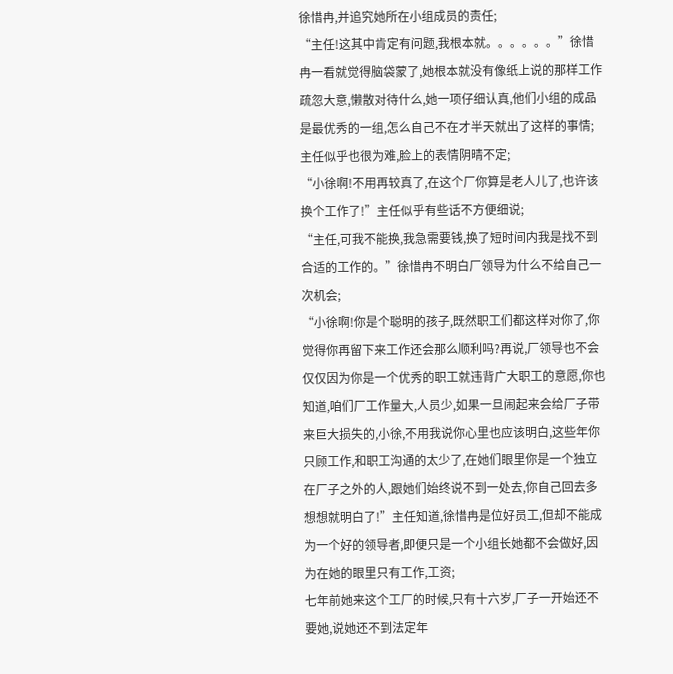徐惜冉,并追究她所在小组成员的责任;
“主任!这其中肯定有问题,我根本就。。。。。。”徐惜冉一看就觉得脑袋蒙了,她根本就没有像纸上说的那样工作疏忽大意,懒散对待什么,她一项仔细认真,他们小组的成品是最优秀的一组,怎么自己不在才半天就出了这样的事情;
主任似乎也很为难,脸上的表情阴晴不定;
“小徐啊!不用再较真了,在这个厂你算是老人儿了,也许该换个工作了!”主任似乎有些话不方便细说;
“主任,可我不能换,我急需要钱,换了短时间内我是找不到合适的工作的。”徐惜冉不明白厂领导为什么不给自己一次机会;
“小徐啊!你是个聪明的孩子,既然职工们都这样对你了,你觉得你再留下来工作还会那么顺利吗?再说,厂领导也不会仅仅因为你是一个优秀的职工就违背广大职工的意愿,你也知道,咱们厂工作量大,人员少,如果一旦闹起来会给厂子带来巨大损失的,小徐,不用我说你心里也应该明白,这些年你只顾工作,和职工沟通的太少了,在她们眼里你是一个独立在厂子之外的人,跟她们始终说不到一处去,你自己回去多想想就明白了!”主任知道,徐惜冉是位好员工,但却不能成为一个好的领导者,即便只是一个小组长她都不会做好,因为在她的眼里只有工作,工资;
七年前她来这个工厂的时候,只有十六岁,厂子一开始还不要她,说她还不到法定年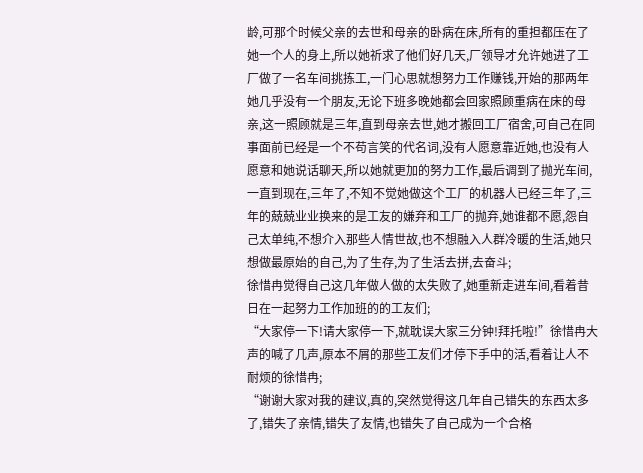龄,可那个时候父亲的去世和母亲的卧病在床,所有的重担都压在了她一个人的身上,所以她祈求了他们好几天,厂领导才允许她进了工厂做了一名车间挑拣工,一门心思就想努力工作赚钱,开始的那两年她几乎没有一个朋友,无论下班多晚她都会回家照顾重病在床的母亲,这一照顾就是三年,直到母亲去世,她才搬回工厂宿舍,可自己在同事面前已经是一个不苟言笑的代名词,没有人愿意靠近她,也没有人愿意和她说话聊天,所以她就更加的努力工作,最后调到了抛光车间,一直到现在,三年了,不知不觉她做这个工厂的机器人已经三年了,三年的兢兢业业换来的是工友的嫌弃和工厂的抛弃,她谁都不愿,怨自己太单纯,不想介入那些人情世故,也不想融入人群冷暖的生活,她只想做最原始的自己,为了生存,为了生活去拼,去奋斗;
徐惜冉觉得自己这几年做人做的太失败了,她重新走进车间,看着昔日在一起努力工作加班的的工友们;
“大家停一下!请大家停一下,就耽误大家三分钟!拜托啦!”徐惜冉大声的喊了几声,原本不屑的那些工友们才停下手中的活,看着让人不耐烦的徐惜冉;
“谢谢大家对我的建议,真的,突然觉得这几年自己错失的东西太多了,错失了亲情,错失了友情,也错失了自己成为一个合格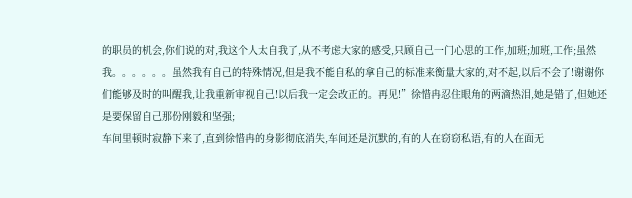的职员的机会,你们说的对,我这个人太自我了,从不考虑大家的感受,只顾自己一门心思的工作,加班;加班,工作;虽然我。。。。。。虽然我有自己的特殊情况,但是我不能自私的拿自己的标准来衡量大家的,对不起,以后不会了!谢谢你们能够及时的叫醒我,让我重新审视自己!以后我一定会改正的。再见!”徐惜冉忍住眼角的两滴热泪,她是错了,但她还是要保留自己那份刚毅和坚强;
车间里顿时寂静下来了,直到徐惜冉的身影彻底消失,车间还是沉默的,有的人在窃窃私语,有的人在面无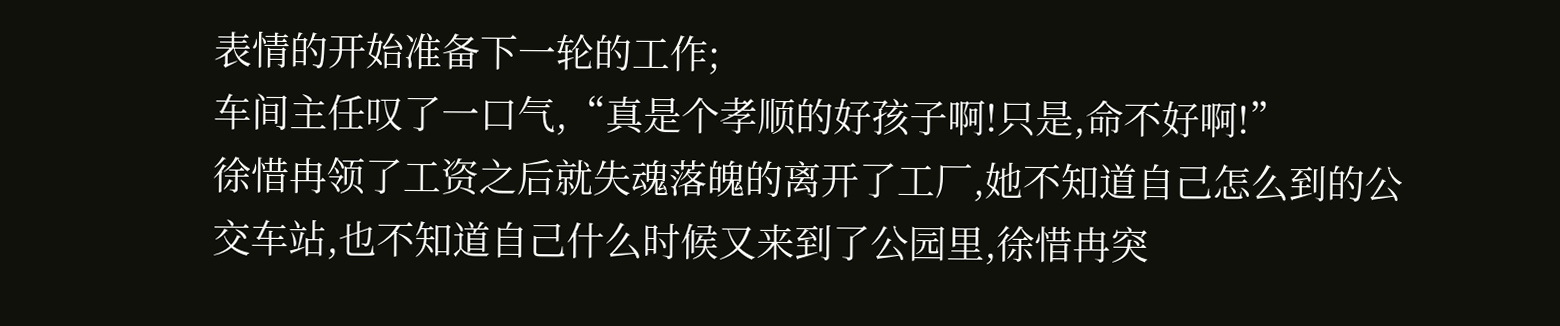表情的开始准备下一轮的工作;
车间主任叹了一口气,“真是个孝顺的好孩子啊!只是,命不好啊!”
徐惜冉领了工资之后就失魂落魄的离开了工厂,她不知道自己怎么到的公交车站,也不知道自己什么时候又来到了公园里,徐惜冉突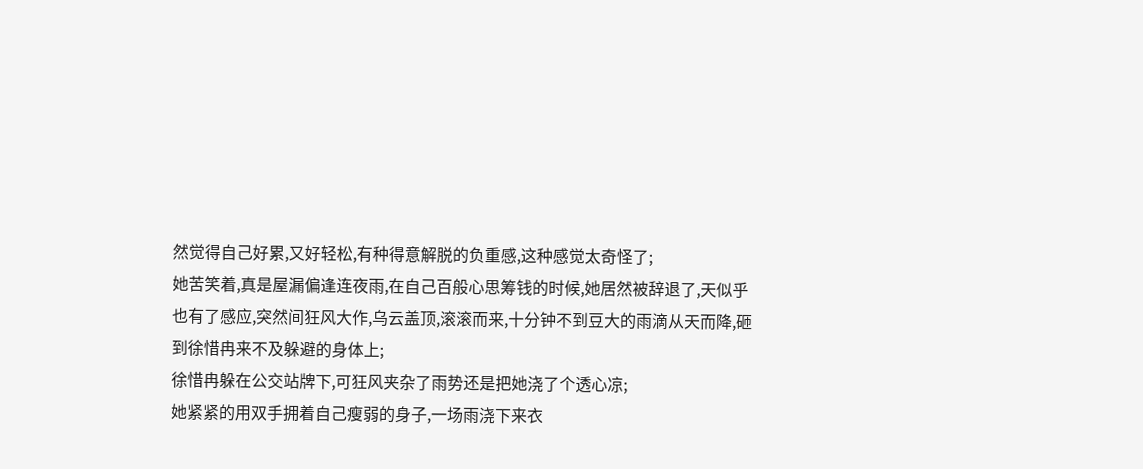然觉得自己好累,又好轻松,有种得意解脱的负重感,这种感觉太奇怪了;
她苦笑着,真是屋漏偏逢连夜雨,在自己百般心思筹钱的时候,她居然被辞退了,天似乎也有了感应,突然间狂风大作,乌云盖顶,滚滚而来,十分钟不到豆大的雨滴从天而降,砸到徐惜冉来不及躲避的身体上;
徐惜冉躲在公交站牌下,可狂风夹杂了雨势还是把她浇了个透心凉;
她紧紧的用双手拥着自己瘦弱的身子,一场雨浇下来衣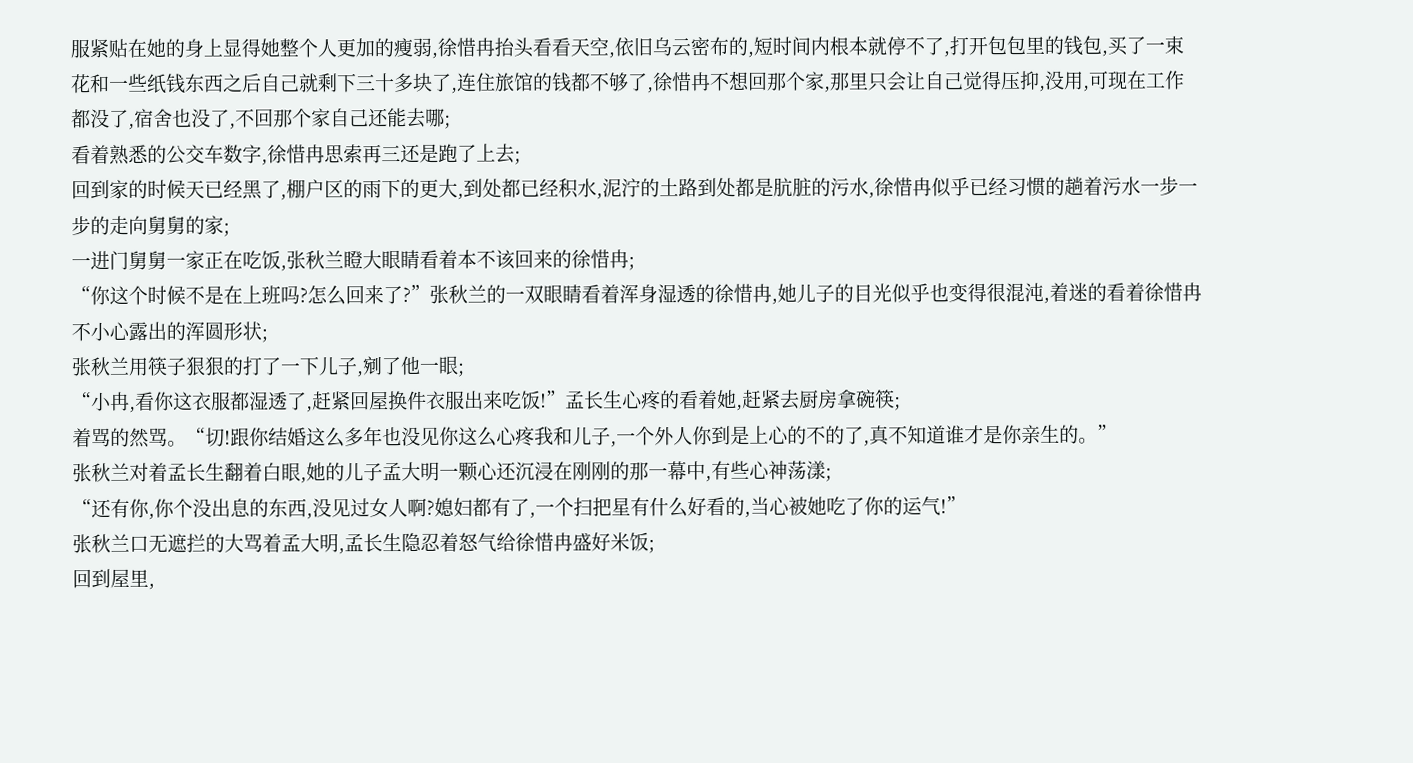服紧贴在她的身上显得她整个人更加的瘦弱,徐惜冉抬头看看天空,依旧乌云密布的,短时间内根本就停不了,打开包包里的钱包,买了一束花和一些纸钱东西之后自己就剩下三十多块了,连住旅馆的钱都不够了,徐惜冉不想回那个家,那里只会让自己觉得压抑,没用,可现在工作都没了,宿舍也没了,不回那个家自己还能去哪;
看着熟悉的公交车数字,徐惜冉思索再三还是跑了上去;
回到家的时候天已经黑了,棚户区的雨下的更大,到处都已经积水,泥泞的土路到处都是肮脏的污水,徐惜冉似乎已经习惯的趟着污水一步一步的走向舅舅的家;
一进门舅舅一家正在吃饭,张秋兰瞪大眼睛看着本不该回来的徐惜冉;
“你这个时候不是在上班吗?怎么回来了?”张秋兰的一双眼睛看着浑身湿透的徐惜冉,她儿子的目光似乎也变得很混沌,着迷的看着徐惜冉不小心露出的浑圆形状;
张秋兰用筷子狠狠的打了一下儿子,剜了他一眼;
“小冉,看你这衣服都湿透了,赶紧回屋换件衣服出来吃饭!”孟长生心疼的看着她,赶紧去厨房拿碗筷;
着骂的然骂。“切!跟你结婚这么多年也没见你这么心疼我和儿子,一个外人你到是上心的不的了,真不知道谁才是你亲生的。”
张秋兰对着孟长生翻着白眼,她的儿子孟大明一颗心还沉浸在刚刚的那一幕中,有些心神荡漾;
“还有你,你个没出息的东西,没见过女人啊?媳妇都有了,一个扫把星有什么好看的,当心被她吃了你的运气!”
张秋兰口无遮拦的大骂着孟大明,孟长生隐忍着怒气给徐惜冉盛好米饭;
回到屋里,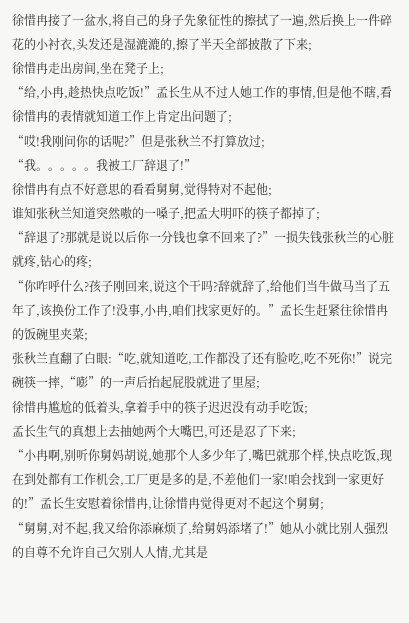徐惜冉接了一盆水,将自己的身子先象征性的擦拭了一遍,然后换上一件碎花的小衬衣,头发还是湿漉漉的,擦了半天全部披散了下来;
徐惜冉走出房间,坐在凳子上;
“给,小冉,趁热快点吃饭!”孟长生从不过人她工作的事情,但是他不瞎,看徐惜冉的表情就知道工作上肯定出问题了;
“哎!我刚问你的话呢?”但是张秋兰不打算放过;
“我。。。。。我被工厂辞退了!”
徐惜冉有点不好意思的看看舅舅,觉得特对不起他;
谁知张秋兰知道突然嗷的一嗓子,把孟大明吓的筷子都掉了;
“辞退了?那就是说以后你一分钱也拿不回来了?”一损失钱张秋兰的心脏就疼,钻心的疼;
“你咋呼什么?孩子刚回来,说这个干吗?辞就辞了,给他们当牛做马当了五年了,该换份工作了!没事,小冉,咱们找家更好的。”孟长生赶紧往徐惜冉的饭碗里夹菜;
张秋兰直翻了白眼:“吃,就知道吃,工作都没了还有脸吃,吃不死你!”说完碗筷一摔,“嘭”的一声后抬起屁股就进了里屋;
徐惜冉尴尬的低着头,拿着手中的筷子迟迟没有动手吃饭;
孟长生气的真想上去抽她两个大嘴巴,可还是忍了下来;
“小冉啊,别听你舅妈胡说,她那个人多少年了,嘴巴就那个样,快点吃饭,现在到处都有工作机会,工厂更是多的是,不差他们一家!咱会找到一家更好的!”孟长生安慰着徐惜冉,让徐惜冉觉得更对不起这个舅舅;
“舅舅,对不起,我又给你添麻烦了,给舅妈添堵了!”她从小就比别人强烈的自尊不允许自己欠别人人情,尤其是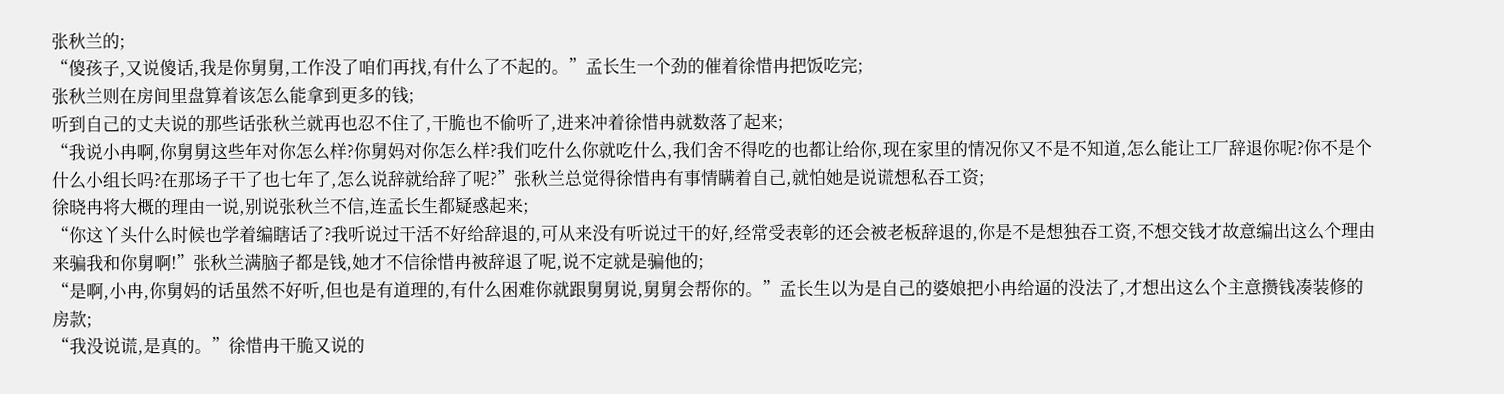张秋兰的;
“傻孩子,又说傻话,我是你舅舅,工作没了咱们再找,有什么了不起的。”孟长生一个劲的催着徐惜冉把饭吃完;
张秋兰则在房间里盘算着该怎么能拿到更多的钱;
听到自己的丈夫说的那些话张秋兰就再也忍不住了,干脆也不偷听了,进来冲着徐惜冉就数落了起来;
“我说小冉啊,你舅舅这些年对你怎么样?你舅妈对你怎么样?我们吃什么你就吃什么,我们舍不得吃的也都让给你,现在家里的情况你又不是不知道,怎么能让工厂辞退你呢?你不是个什么小组长吗?在那场子干了也七年了,怎么说辞就给辞了呢?”张秋兰总觉得徐惜冉有事情瞒着自己,就怕她是说谎想私吞工资;
徐晓冉将大概的理由一说,别说张秋兰不信,连孟长生都疑惑起来;
“你这丫头什么时候也学着编瞎话了?我听说过干活不好给辞退的,可从来没有听说过干的好,经常受表彰的还会被老板辞退的,你是不是想独吞工资,不想交钱才故意编出这么个理由来骗我和你舅啊!”张秋兰满脑子都是钱,她才不信徐惜冉被辞退了呢,说不定就是骗他的;
“是啊,小冉,你舅妈的话虽然不好听,但也是有道理的,有什么困难你就跟舅舅说,舅舅会帮你的。”孟长生以为是自己的婆娘把小冉给逼的没法了,才想出这么个主意攒钱凑装修的房款;
“我没说谎,是真的。”徐惜冉干脆又说的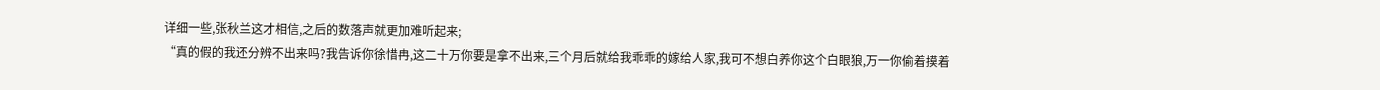详细一些,张秋兰这才相信,之后的数落声就更加难听起来;
“真的假的我还分辨不出来吗?我告诉你徐惜冉,这二十万你要是拿不出来,三个月后就给我乖乖的嫁给人家,我可不想白养你这个白眼狼,万一你偷着摸着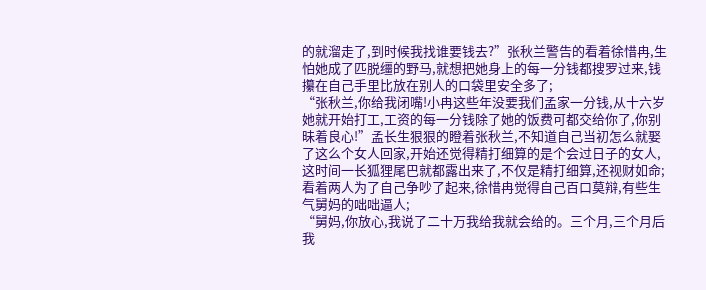的就溜走了,到时候我找谁要钱去?”张秋兰警告的看着徐惜冉,生怕她成了匹脱缰的野马,就想把她身上的每一分钱都搜罗过来,钱攥在自己手里比放在别人的口袋里安全多了;
“张秋兰,你给我闭嘴!小冉这些年没要我们孟家一分钱,从十六岁她就开始打工,工资的每一分钱除了她的饭费可都交给你了,你别昧着良心!”孟长生狠狠的瞪着张秋兰,不知道自己当初怎么就娶了这么个女人回家,开始还觉得精打细算的是个会过日子的女人,这时间一长狐狸尾巴就都露出来了,不仅是精打细算,还视财如命;
看着两人为了自己争吵了起来,徐惜冉觉得自己百口莫辩,有些生气舅妈的咄咄逼人;
“舅妈,你放心,我说了二十万我给我就会给的。三个月,三个月后我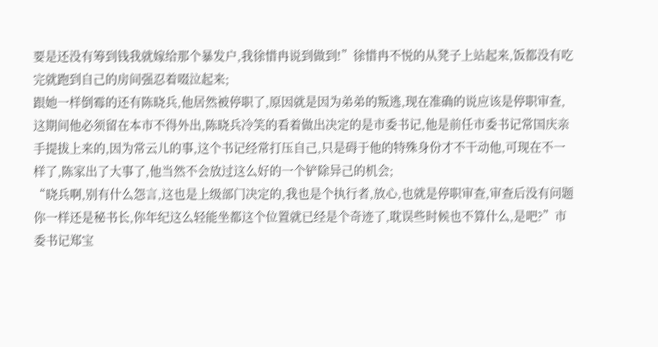要是还没有筹到钱我就嫁给那个暴发户,我徐惜冉说到做到!”徐惜冉不悦的从凳子上站起来,饭都没有吃完就跑到自己的房间强忍着啜泣起来;
跟她一样倒霉的还有陈晓兵,他居然被停职了,原因就是因为弟弟的叛逃,现在准确的说应该是停职审查,这期间他必须留在本市不得外出,陈晓兵冷笑的看着做出决定的是市委书记,他是前任市委书记常国庆亲手提拔上来的,因为常云儿的事,这个书记经常打压自己,只是碍于他的特殊身份才不干动他,可现在不一样了,陈家出了大事了,他当然不会放过这么好的一个铲除异己的机会;
“晓兵啊,别有什么怨言,这也是上级部门决定的,我也是个执行者,放心,也就是停职审查,审查后没有问题你一样还是秘书长,你年纪这么轻能坐都这个位置就已经是个奇迹了,耽误些时候也不算什么,是吧?”市委书记郑宝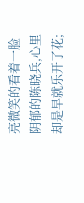亮微笑的看着一脸阴郁的陈晓兵,心里却是早就乐开了花;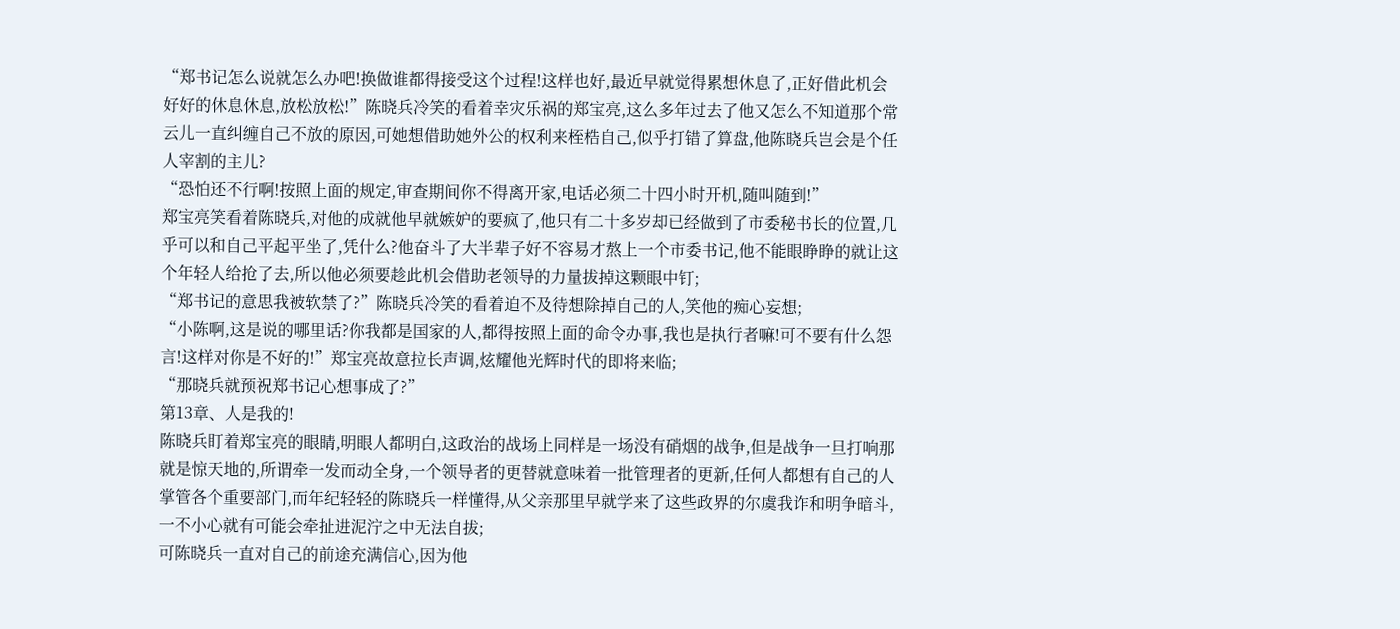“郑书记怎么说就怎么办吧!换做谁都得接受这个过程!这样也好,最近早就觉得累想休息了,正好借此机会好好的休息休息,放松放松!”陈晓兵冷笑的看着幸灾乐祸的郑宝亮,这么多年过去了他又怎么不知道那个常云儿一直纠缠自己不放的原因,可她想借助她外公的权利来桎梏自己,似乎打错了算盘,他陈晓兵岂会是个任人宰割的主儿?
“恐怕还不行啊!按照上面的规定,审查期间你不得离开家,电话必须二十四小时开机,随叫随到!”
郑宝亮笑看着陈晓兵,对他的成就他早就嫉妒的要疯了,他只有二十多岁却已经做到了市委秘书长的位置,几乎可以和自己平起平坐了,凭什么?他奋斗了大半辈子好不容易才熬上一个市委书记,他不能眼睁睁的就让这个年轻人给抢了去,所以他必须要趁此机会借助老领导的力量拔掉这颗眼中钉;
“郑书记的意思我被软禁了?”陈晓兵冷笑的看着迫不及待想除掉自己的人,笑他的痴心妄想;
“小陈啊,这是说的哪里话?你我都是国家的人,都得按照上面的命令办事,我也是执行者嘛!可不要有什么怨言!这样对你是不好的!”郑宝亮故意拉长声调,炫耀他光辉时代的即将来临;
“那晓兵就预祝郑书记心想事成了?”
第13章、人是我的!
陈晓兵盯着郑宝亮的眼睛,明眼人都明白,这政治的战场上同样是一场没有硝烟的战争,但是战争一旦打响那就是惊天地的,所谓牵一发而动全身,一个领导者的更替就意味着一批管理者的更新,任何人都想有自己的人掌管各个重要部门,而年纪轻轻的陈晓兵一样懂得,从父亲那里早就学来了这些政界的尔虞我诈和明争暗斗,一不小心就有可能会牵扯进泥泞之中无法自拔;
可陈晓兵一直对自己的前途充满信心,因为他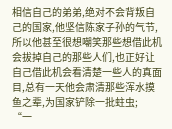相信自己的弟弟,绝对不会背叛自己的国家,他坚信陈家子孙的气节,所以他甚至很想嘲笑那些想借此机会拔掉自己的那些人们,也正好让自己借此机会看清楚一些人的真面目,总有一天他会肃清那些浑水摸鱼之辈,为国家铲除一批蛀虫;
“一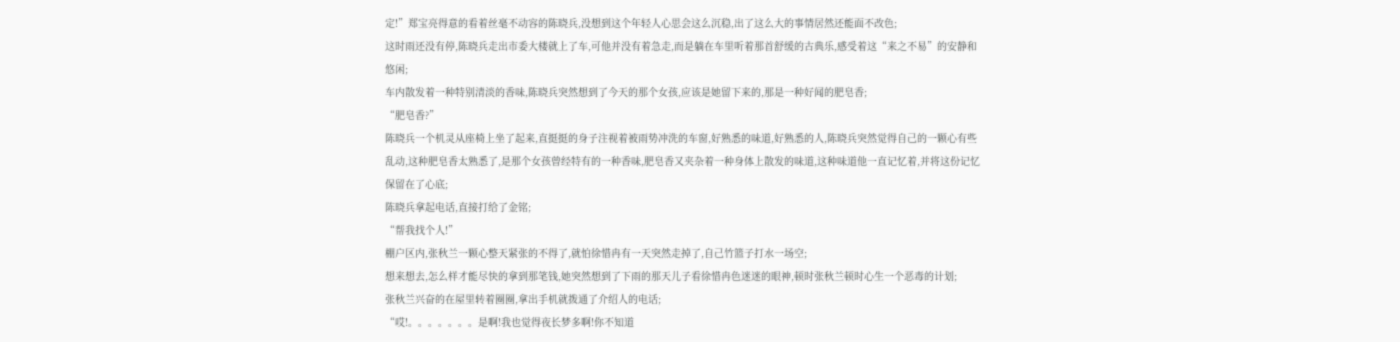定!”郑宝亮得意的看着丝毫不动容的陈晓兵,没想到这个年轻人心思会这么沉稳,出了这么大的事情居然还能面不改色;
这时雨还没有停,陈晓兵走出市委大楼就上了车,可他并没有着急走,而是躺在车里听着那首舒缓的古典乐,感受着这“来之不易”的安静和悠闲;
车内散发着一种特别清淡的香味,陈晓兵突然想到了今天的那个女孩,应该是她留下来的,那是一种好闻的肥皂香;
“肥皂香?”
陈晓兵一个机灵从座椅上坐了起来,直挺挺的身子注视着被雨势冲洗的车窗,好熟悉的味道,好熟悉的人,陈晓兵突然觉得自己的一颗心有些乱动,这种肥皂香太熟悉了,是那个女孩曾经特有的一种香味,肥皂香又夹杂着一种身体上散发的味道,这种味道他一直记忆着,并将这份记忆保留在了心底;
陈晓兵拿起电话,直接打给了金铭;
“帮我找个人!”
棚户区内,张秋兰一颗心整天紧张的不得了,就怕徐惜冉有一天突然走掉了,自己竹篮子打水一场空;
想来想去,怎么样才能尽快的拿到那笔钱,她突然想到了下雨的那天儿子看徐惜冉色迷迷的眼神,顿时张秋兰顿时心生一个恶毒的计划;
张秋兰兴奋的在屋里转着圈圈,拿出手机就拨通了介绍人的电话;
“哎!。。。。。。。是啊!我也觉得夜长梦多啊!你不知道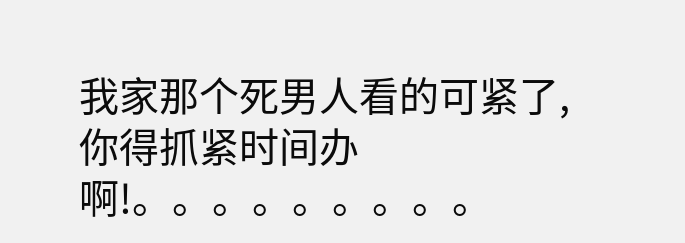我家那个死男人看的可紧了,你得抓紧时间办啊!。。。。。。。。。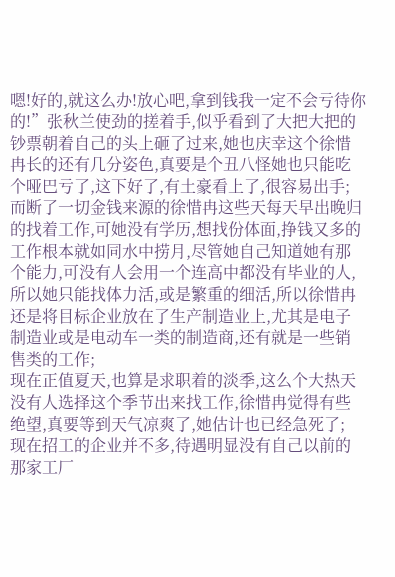嗯!好的,就这么办!放心吧,拿到钱我一定不会亏待你的!”张秋兰使劲的搓着手,似乎看到了大把大把的钞票朝着自己的头上砸了过来,她也庆幸这个徐惜冉长的还有几分姿色,真要是个丑八怪她也只能吃个哑巴亏了,这下好了,有土豪看上了,很容易出手;
而断了一切金钱来源的徐惜冉这些天每天早出晚归的找着工作,可她没有学历,想找份体面,挣钱又多的工作根本就如同水中捞月,尽管她自己知道她有那个能力,可没有人会用一个连高中都没有毕业的人,所以她只能找体力活,或是繁重的细活,所以徐惜冉还是将目标企业放在了生产制造业上,尤其是电子制造业或是电动车一类的制造商,还有就是一些销售类的工作;
现在正值夏天,也算是求职着的淡季,这么个大热天没有人选择这个季节出来找工作,徐惜冉觉得有些绝望,真要等到天气凉爽了,她估计也已经急死了;
现在招工的企业并不多,待遇明显没有自己以前的那家工厂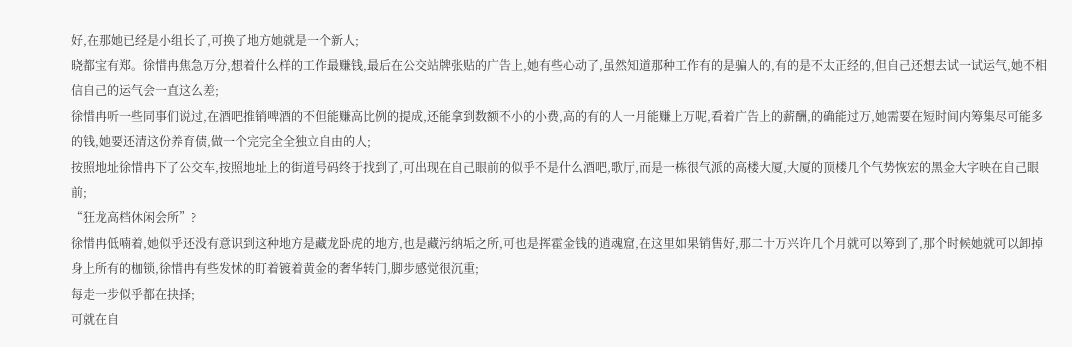好,在那她已经是小组长了,可换了地方她就是一个新人;
晓都宝有郑。徐惜冉焦急万分,想着什么样的工作最赚钱,最后在公交站牌张贴的广告上,她有些心动了,虽然知道那种工作有的是骗人的,有的是不太正经的,但自己还想去试一试运气,她不相信自己的运气会一直这么差;
徐惜冉听一些同事们说过,在酒吧推销啤酒的不但能赚高比例的提成,还能拿到数额不小的小费,高的有的人一月能赚上万呢,看着广告上的薪酬,的确能过万,她需要在短时间内筹集尽可能多的钱,她要还清这份养育债,做一个完完全全独立自由的人;
按照地址徐惜冉下了公交车,按照地址上的街道号码终于找到了,可出现在自己眼前的似乎不是什么酒吧,歌厅,而是一栋很气派的高楼大厦,大厦的顶楼几个气势恢宏的黑金大字映在自己眼前;
“狂龙高档休闲会所”?
徐惜冉低喃着,她似乎还没有意识到这种地方是藏龙卧虎的地方,也是藏污纳垢之所,可也是挥霍金钱的逍魂窟,在这里如果销售好,那二十万兴许几个月就可以筹到了,那个时候她就可以卸掉身上所有的枷锁,徐惜冉有些发怵的盯着镀着黄金的奢华转门,脚步感觉很沉重;
每走一步似乎都在抉择;
可就在自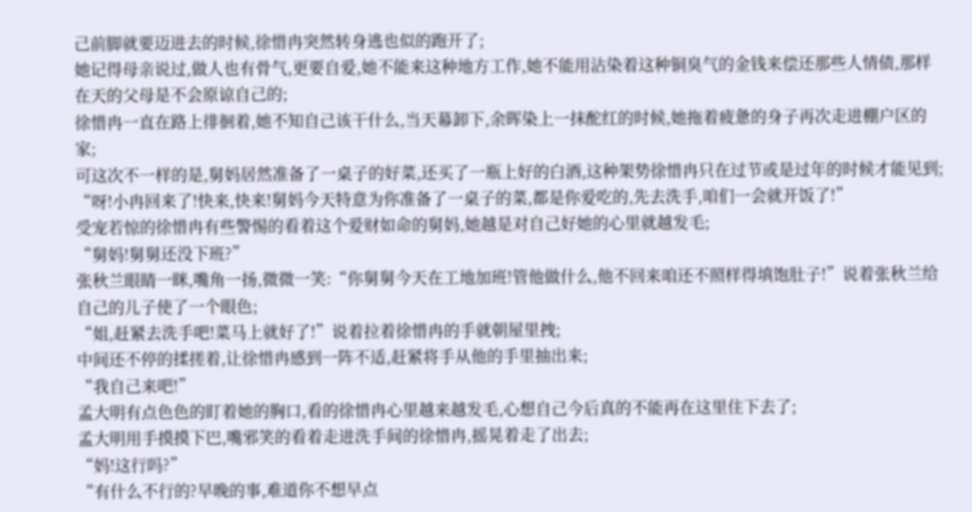己前脚就要迈进去的时候,徐惜冉突然转身逃也似的跑开了;
她记得母亲说过,做人也有骨气,更要自爱,她不能来这种地方工作,她不能用沾染着这种铜臭气的金钱来偿还那些人情债,那样在天的父母是不会原谅自己的;
徐惜冉一直在路上徘徊着,她不知自己该干什么,当天幕卸下,余晖染上一抹酡红的时候,她拖着疲惫的身子再次走进棚户区的家;
可这次不一样的是,舅妈居然准备了一桌子的好菜,还买了一瓶上好的白酒,这种架势徐惜冉只在过节或是过年的时候才能见到;
“呀!小冉回来了!快来,快来!舅妈今天特意为你准备了一桌子的菜,都是你爱吃的,先去洗手,咱们一会就开饭了!”
受宠若惊的徐惜冉有些警惕的看着这个爱财如命的舅妈,她越是对自己好她的心里就越发毛;
“舅妈!舅舅还没下班?”
张秋兰眼睛一眯,嘴角一扬,微微一笑:“你舅舅今天在工地加班!管他做什么,他不回来咱还不照样得填饱肚子!”说着张秋兰给自己的儿子使了一个眼色;
“姐,赶紧去洗手吧!菜马上就好了!”说着拉着徐惜冉的手就朝屋里拽;
中间还不停的揉搓着,让徐惜冉感到一阵不适,赶紧将手从他的手里抽出来;
“我自己来吧!”
孟大明有点色色的盯着她的胸口,看的徐惜冉心里越来越发毛,心想自己今后真的不能再在这里住下去了;
孟大明用手摸摸下巴,嘴邪笑的看着走进洗手间的徐惜冉,摇晃着走了出去;
“妈!这行吗?”
“有什么不行的?早晚的事,难道你不想早点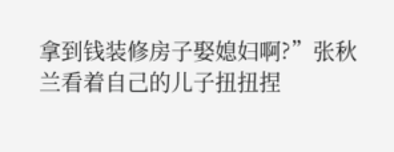拿到钱装修房子娶媳妇啊?”张秋兰看着自己的儿子扭扭捏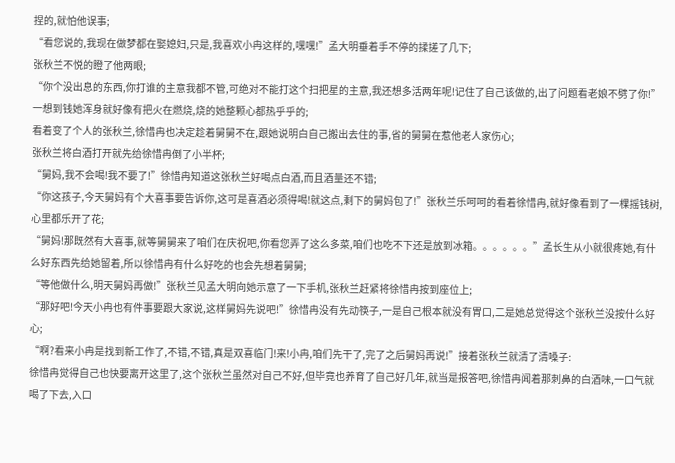捏的,就怕他误事;
“看您说的,我现在做梦都在娶媳妇,只是,我喜欢小冉这样的,嘿嘿!”孟大明垂着手不停的揉搓了几下;
张秋兰不悦的瞪了他两眼;
“你个没出息的东西,你打谁的主意我都不管,可绝对不能打这个扫把星的主意,我还想多活两年呢!记住了自己该做的,出了问题看老娘不劈了你!”一想到钱她浑身就好像有把火在燃烧,烧的她整颗心都热乎乎的;
看着变了个人的张秋兰,徐惜冉也决定趁着舅舅不在,跟她说明白自己搬出去住的事,省的舅舅在惹他老人家伤心;
张秋兰将白酒打开就先给徐惜冉倒了小半杯;
“舅妈,我不会喝!我不要了!”徐惜冉知道这张秋兰好喝点白酒,而且酒量还不错;
“你这孩子,今天舅妈有个大喜事要告诉你,这可是喜酒必须得喝!就这点,剩下的舅妈包了!”张秋兰乐呵呵的看着徐惜冉,就好像看到了一棵摇钱树,心里都乐开了花;
“舅妈!那既然有大喜事,就等舅舅来了咱们在庆祝吧,你看您弄了这么多菜,咱们也吃不下还是放到冰箱。。。。。。”孟长生从小就很疼她,有什么好东西先给她留着,所以徐惜冉有什么好吃的也会先想着舅舅;
“等他做什么,明天舅妈再做!”张秋兰见孟大明向她示意了一下手机,张秋兰赶紧将徐惜冉按到座位上;
“那好吧!今天小冉也有件事要跟大家说,这样舅妈先说吧!”徐惜冉没有先动筷子,一是自己根本就没有胃口,二是她总觉得这个张秋兰没按什么好心;
“啊?看来小冉是找到新工作了,不错,不错,真是双喜临门!来!小冉,咱们先干了,完了之后舅妈再说!”接着张秋兰就清了清嗓子:
徐惜冉觉得自己也快要离开这里了,这个张秋兰虽然对自己不好,但毕竟也养育了自己好几年,就当是报答吧,徐惜冉闻着那刺鼻的白酒味,一口气就喝了下去,入口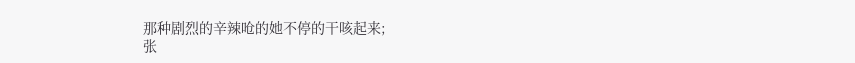那种剧烈的辛辣呛的她不停的干咳起来;
张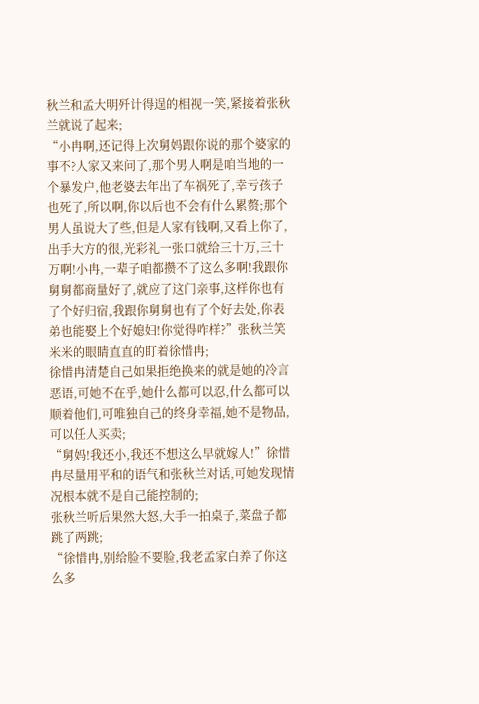秋兰和孟大明歼计得逞的相视一笑,紧接着张秋兰就说了起来;
“小冉啊,还记得上次舅妈跟你说的那个婆家的事不?人家又来问了,那个男人啊是咱当地的一个暴发户,他老婆去年出了车祸死了,幸亏孩子也死了,所以啊,你以后也不会有什么累赘;那个男人虽说大了些,但是人家有钱啊,又看上你了,出手大方的很,光彩礼一张口就给三十万,三十万啊!小冉,一辈子咱都攒不了这么多啊!我跟你舅舅都商量好了,就应了这门亲事,这样你也有了个好归宿,我跟你舅舅也有了个好去处,你表弟也能娶上个好媳妇!你觉得咋样?”张秋兰笑米米的眼睛直直的盯着徐惜冉;
徐惜冉清楚自己如果拒绝换来的就是她的冷言恶语,可她不在乎,她什么都可以忍,什么都可以顺着他们,可唯独自己的终身幸福,她不是物品,可以任人买卖;
“舅妈!我还小,我还不想这么早就嫁人!”徐惜冉尽量用平和的语气和张秋兰对话,可她发现情况根本就不是自己能控制的;
张秋兰听后果然大怒,大手一拍桌子,菜盘子都跳了两跳;
“徐惜冉,别给脸不要脸,我老孟家白养了你这么多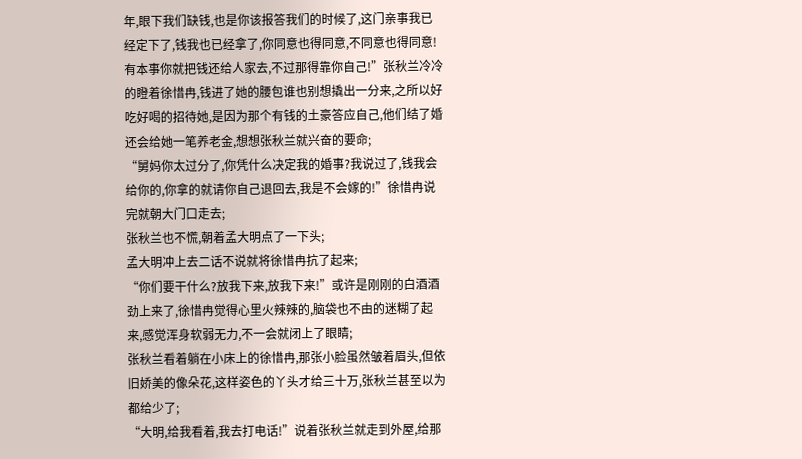年,眼下我们缺钱,也是你该报答我们的时候了,这门亲事我已经定下了,钱我也已经拿了,你同意也得同意,不同意也得同意!有本事你就把钱还给人家去,不过那得靠你自己!”张秋兰冷冷的瞪着徐惜冉,钱进了她的腰包谁也别想撬出一分来,之所以好吃好喝的招待她,是因为那个有钱的土豪答应自己,他们结了婚还会给她一笔养老金,想想张秋兰就兴奋的要命;
“舅妈你太过分了,你凭什么决定我的婚事?我说过了,钱我会给你的,你拿的就请你自己退回去,我是不会嫁的!”徐惜冉说完就朝大门口走去;
张秋兰也不慌,朝着孟大明点了一下头;
孟大明冲上去二话不说就将徐惜冉抗了起来;
“你们要干什么?放我下来,放我下来!”或许是刚刚的白酒酒劲上来了,徐惜冉觉得心里火辣辣的,脑袋也不由的迷糊了起来,感觉浑身软弱无力,不一会就闭上了眼睛;
张秋兰看着躺在小床上的徐惜冉,那张小脸虽然皱着眉头,但依旧娇美的像朵花,这样姿色的丫头才给三十万,张秋兰甚至以为都给少了;
“大明,给我看着,我去打电话!”说着张秋兰就走到外屋,给那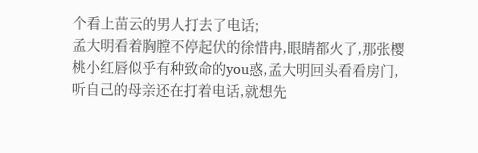个看上苗云的男人打去了电话;
孟大明看着胸膛不停起伏的徐惜冉,眼睛都火了,那张樱桃小红唇似乎有种致命的you惑,孟大明回头看看房门,听自己的母亲还在打着电话,就想先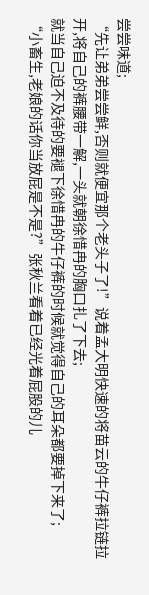尝尝味道;
“先让弟弟尝尝鲜,否则就便宜那个老头子了!”说着孟大明快速的将苗云的牛仔裤拉链拉开,将自己的裤腰带一解,一头就朝徐惜冉的胸口扎了下去;
就当自己迫不及待的要褪下徐惜冉的牛仔裤的时候就觉得自己的耳朵都要掉下来了;
“小畜生,老娘的话你当放屁是不是?”张秋兰看着已经光着屁股的儿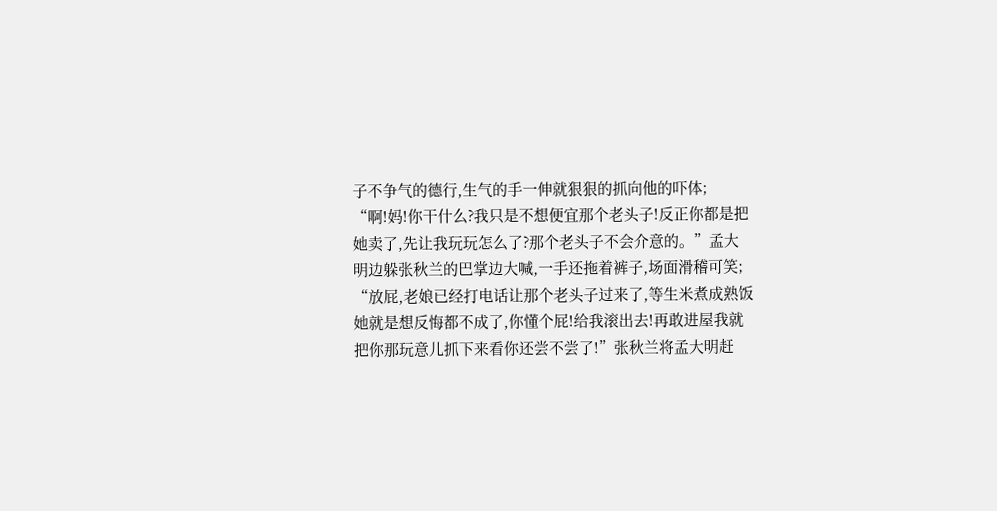子不争气的德行,生气的手一伸就狠狠的抓向他的吓体;
“啊!妈!你干什么?我只是不想便宜那个老头子!反正你都是把她卖了,先让我玩玩怎么了?那个老头子不会介意的。”孟大明边躲张秋兰的巴掌边大喊,一手还拖着裤子,场面滑稽可笑;
“放屁,老娘已经打电话让那个老头子过来了,等生米煮成熟饭她就是想反悔都不成了,你懂个屁!给我滚出去!再敢进屋我就把你那玩意儿抓下来看你还尝不尝了!”张秋兰将孟大明赶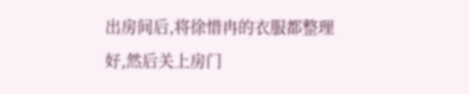出房间后,将徐惜冉的衣服都整理好,然后关上房门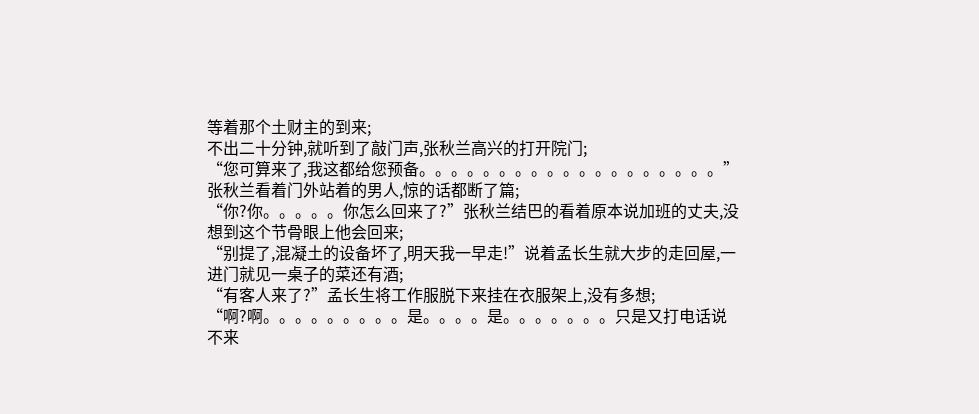等着那个土财主的到来;
不出二十分钟,就听到了敲门声,张秋兰高兴的打开院门;
“您可算来了,我这都给您预备。。。。。。。。。。。。。。。。。。。”张秋兰看着门外站着的男人,惊的话都断了篇;
“你?你。。。。。你怎么回来了?”张秋兰结巴的看着原本说加班的丈夫,没想到这个节骨眼上他会回来;
“别提了,混凝土的设备坏了,明天我一早走!”说着孟长生就大步的走回屋,一进门就见一桌子的菜还有酒;
“有客人来了?”孟长生将工作服脱下来挂在衣服架上,没有多想;
“啊?啊。。。。。。。。。是。。。。是。。。。。。。只是又打电话说不来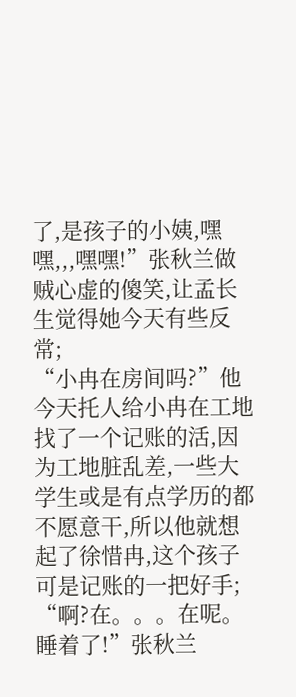了,是孩子的小姨,嘿嘿,,,嘿嘿!”张秋兰做贼心虚的傻笑,让孟长生觉得她今天有些反常;
“小冉在房间吗?”他今天托人给小冉在工地找了一个记账的活,因为工地脏乱差,一些大学生或是有点学历的都不愿意干,所以他就想起了徐惜冉,这个孩子可是记账的一把好手;
“啊?在。。。在呢。睡着了!”张秋兰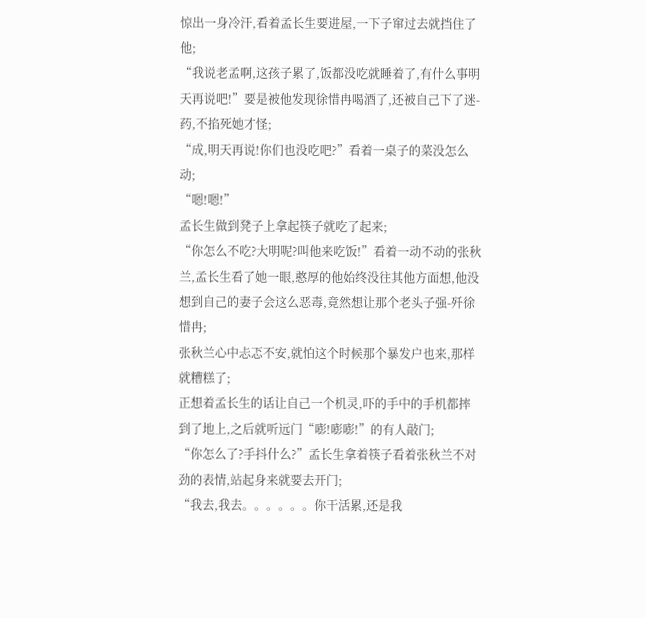惊出一身冷汗,看着孟长生要进屋,一下子窜过去就挡住了他;
“我说老孟啊,这孩子累了,饭都没吃就睡着了,有什么事明天再说吧!”要是被他发现徐惜冉喝酒了,还被自己下了迷-药,不掐死她才怪;
“成,明天再说!你们也没吃吧?”看着一桌子的菜没怎么动;
“嗯!嗯!”
孟长生做到凳子上拿起筷子就吃了起来;
“你怎么不吃?大明呢?叫他来吃饭!”看着一动不动的张秋兰,孟长生看了她一眼,憨厚的他始终没往其他方面想,他没想到自己的妻子会这么恶毒,竟然想让那个老头子强-歼徐惜冉;
张秋兰心中忐忑不安,就怕这个时候那个暴发户也来,那样就糟糕了;
正想着孟长生的话让自己一个机灵,吓的手中的手机都摔到了地上,之后就听远门“嘭!嘭嘭!”的有人敲门;
“你怎么了?手抖什么?”孟长生拿着筷子看着张秋兰不对劲的表情,站起身来就要去开门;
“我去,我去。。。。。。你干活累,还是我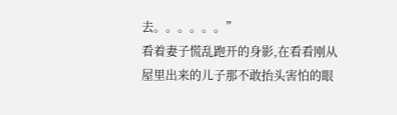去。。。。。。”
看着妻子慌乱跑开的身影,在看看刚从屋里出来的儿子那不敢抬头害怕的眼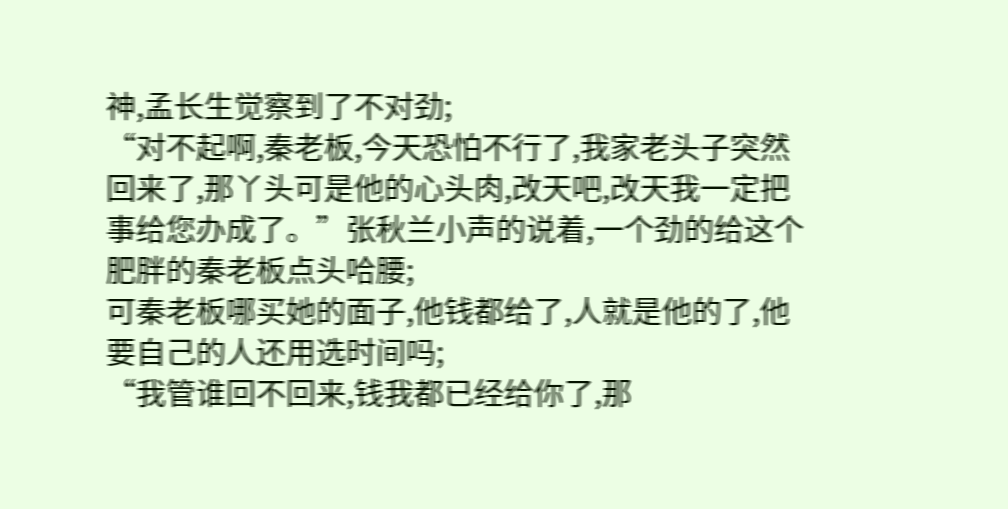神,孟长生觉察到了不对劲;
“对不起啊,秦老板,今天恐怕不行了,我家老头子突然回来了,那丫头可是他的心头肉,改天吧,改天我一定把事给您办成了。”张秋兰小声的说着,一个劲的给这个肥胖的秦老板点头哈腰;
可秦老板哪买她的面子,他钱都给了,人就是他的了,他要自己的人还用选时间吗;
“我管谁回不回来,钱我都已经给你了,那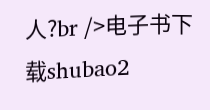人?br />电子书下载shubao2